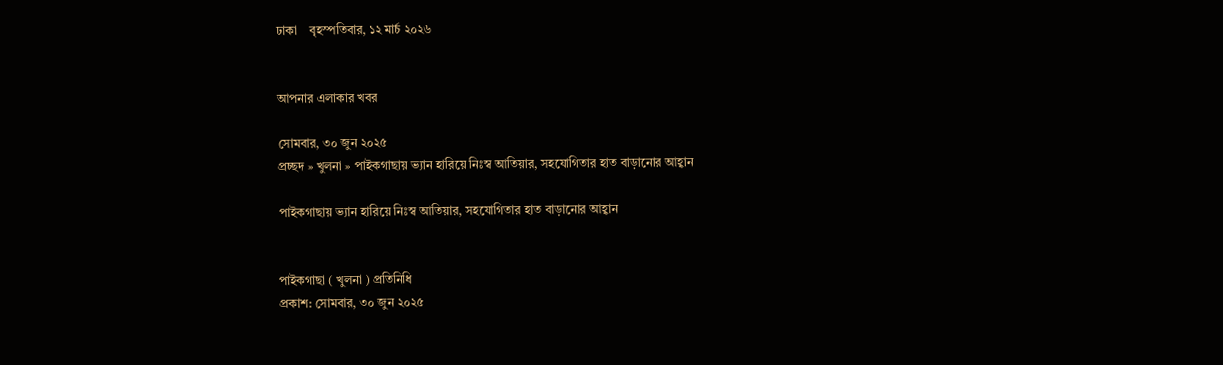ঢাকা    বৃহস্পতিবার, ১২ মার্চ ২০২৬


আপনার এলাকার খবর

সোমবার, ৩০ জুন ২০২৫
প্রচ্ছদ » খুলনা » পাইকগাছায় ভ্যান হারিয়ে নিঃস্ব আতিয়ার, সহযোগিতার হাত বাড়ানোর আহ্বান

পাইকগাছায় ভ্যান হারিয়ে নিঃস্ব আতিয়ার, সহযোগিতার হাত বাড়ানোর আহ্বান


পাইকগাছা ( খুলনা ) প্রতিনিধি
প্রকাশ: সোমবার, ৩০ জুন ২০২৫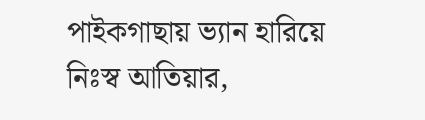পাইকগাছায় ভ্যান হারিয়ে নিঃস্ব আতিয়ার,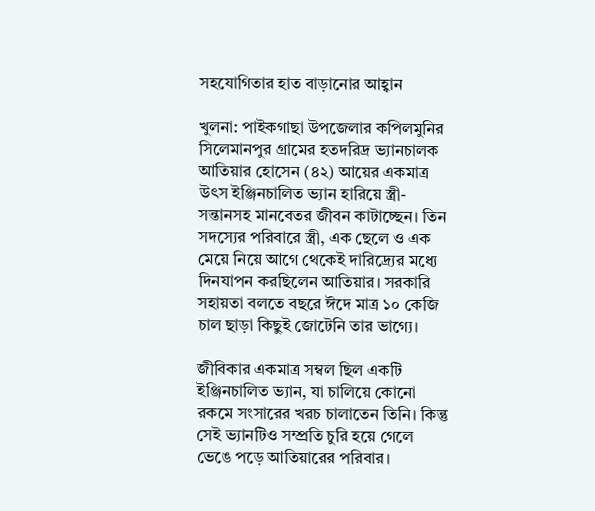সহযোগিতার হাত বাড়ানোর আহ্বান

খুলনা: পাইকগাছা উপজেলার কপিলমুনির সিলেমানপুর গ্রামের হতদরিদ্র ভ্যানচালক আতিয়ার হোসেন (৪২) আয়ের একমাত্র উৎস ইঞ্জিনচালিত ভ্যান হারিয়ে স্ত্রী-সন্তানসহ মানবেতর জীবন কাটাচ্ছেন। তিন সদস্যের পরিবারে স্ত্রী, এক ছেলে ও এক মেয়ে নিয়ে আগে থেকেই দারিদ্র্যের মধ্যে দিনযাপন করছিলেন আতিয়ার। সরকারি সহায়তা বলতে বছরে ঈদে মাত্র ১০ কেজি চাল ছাড়া কিছুই জোটেনি তার ভাগ্যে।

জীবিকার একমাত্র সম্বল ছিল একটি ইঞ্জিনচালিত ভ্যান, যা চালিয়ে কোনো রকমে সংসারের খরচ চালাতেন তিনি। কিন্তু সেই ভ্যানটিও সম্প্রতি চুরি হয়ে গেলে ভেঙে পড়ে আতিয়ারের পরিবার।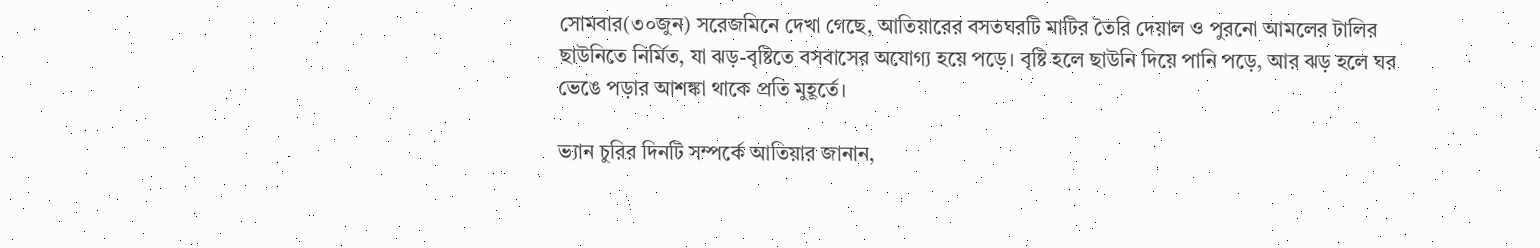সোমবার(৩০জুন) সরেজমিনে দেখা গেছে, আতিয়ারের বসতঘরটি মাটির তৈরি দেয়াল ও পুরনো আমলের টালির ছাউনিতে নির্মিত, যা ঝড়-বৃষ্টিতে বসবাসের অযোগ্য হয়ে পড়ে। বৃষ্টি হলে ছাউনি দিয়ে পানি পড়ে, আর ঝড় হলে ঘর ভেঙে পড়ার আশঙ্কা থাকে প্রতি মুহূর্তে।

ভ্যান চুরির দিনটি সম্পর্কে আতিয়ার জানান,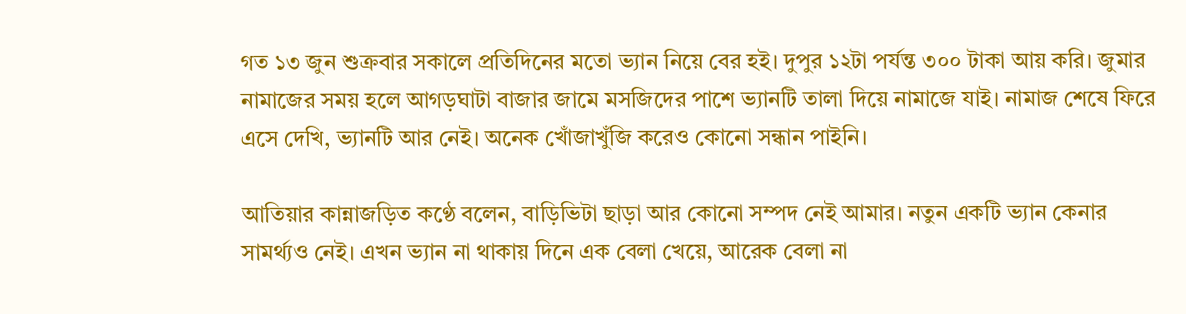গত ১৩ জুন শুক্রবার সকালে প্রতিদিনের মতো ভ্যান নিয়ে বের হই। দুপুর ১২টা পর্যন্ত ৩০০ টাকা আয় করি। জুমার নামাজের সময় হলে আগড়ঘাটা বাজার জামে মসজিদের পাশে ভ্যানটি তালা দিয়ে নামাজে যাই। নামাজ শেষে ফিরে এসে দেখি, ভ্যানটি আর নেই। অনেক খোঁজাখুঁজি করেও কোনো সন্ধান পাইনি।

আতিয়ার কান্নাজড়িত কণ্ঠে বলেন, বাড়িভিটা ছাড়া আর কোনো সম্পদ নেই আমার। নতুন একটি ভ্যান কেনার সামর্থ্যও নেই। এখন ভ্যান না থাকায় দিনে এক বেলা খেয়ে, আরেক বেলা না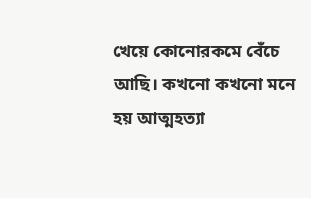খেয়ে কোনোরকমে বেঁচে আছি। কখনো কখনো মনে হয় আত্মহত্যা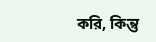করি, কিন্তু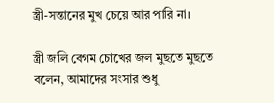স্ত্রী-সন্তানের মুখ চেয়ে আর পারি না।

স্ত্রী জলি বেগম চোখের জল মুছতে মুছতে বলেন, আমাদের সংসার শুধু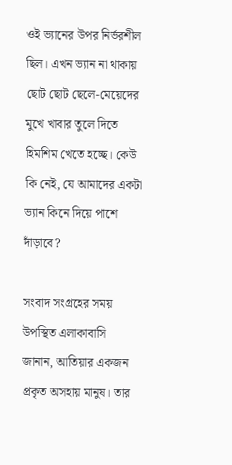ওই ভ্যানের উপর নির্ভরশীল ছিল। এখন ভ্যান না থাকায় ছোট ছোট ছেলে-মেয়েদের মুখে খাবার তুলে দিতে হিমশিম খেতে হচ্ছে। কেউ কি নেই, যে আমাদের একটা ভ্যান কিনে দিয়ে পাশে দাঁড়াবে?

সংবাদ সংগ্রহের সময় উপস্থিত এলাকাবাসি জানান, আতিয়ার একজন প্রকৃত অসহায় মানুষ। তার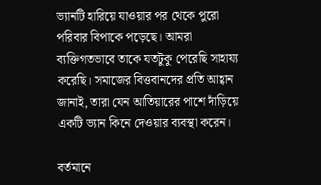ভ্যানটি হারিয়ে যাওয়ার পর থেকে পুরো পরিবার বিপাকে পড়েছে। আমরা ব্যক্তিগতভাবে তাকে যতটুকু পেরেছি সাহায্য করেছি। সমাজের বিত্তবানদের প্রতি আহ্বান জানাই, তারা যেন আতিয়ারের পাশে দাঁড়িয়ে একটি ভ্যান কিনে দেওয়ার ব্যবস্থা করেন।

বর্তমানে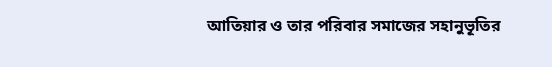আতিয়ার ও তার পরিবার সমাজের সহানুভূতির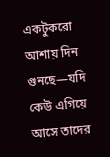একটুকরো আশায় দিন গুনছে—যদি কেউ এগিয়ে আসে তাদের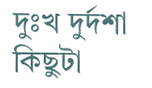দুঃখ দুর্দশা কিছুটা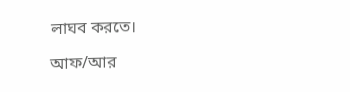লাঘব করতে।

আফ/আর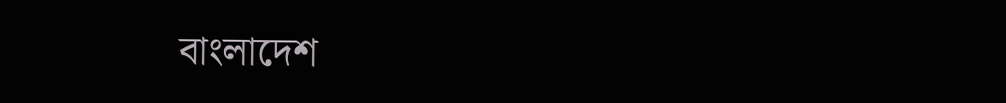বাংলাদেশ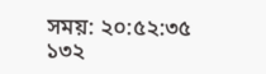সময়: ২০:৫২:৩৫   ১৩২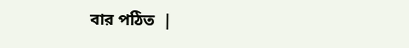বার পঠিত  |